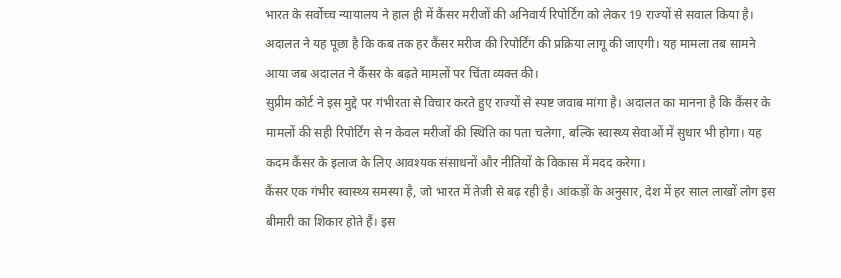भारत के सर्वोच्च न्यायालय ने हाल ही में कैंसर मरीजों की अनिवार्य रिपोर्टिंग को लेकर 19 राज्यों से सवाल किया है। अदालत ने यह पूछा है कि कब तक हर कैंसर मरीज की रिपोर्टिंग की प्रक्रिया लागू की जाएगी। यह मामला तब सामने आया जब अदालत ने कैंसर के बढ़ते मामलों पर चिंता व्यक्त की।
सुप्रीम कोर्ट ने इस मुद्दे पर गंभीरता से विचार करते हुए राज्यों से स्पष्ट जवाब मांगा है। अदालत का मानना है कि कैंसर के मामलों की सही रिपोर्टिंग से न केवल मरीजों की स्थिति का पता चलेगा, बल्कि स्वास्थ्य सेवाओं में सुधार भी होगा। यह कदम कैंसर के इलाज के लिए आवश्यक संसाधनों और नीतियों के विकास में मदद करेगा।
कैंसर एक गंभीर स्वास्थ्य समस्या है, जो भारत में तेजी से बढ़ रही है। आंकड़ों के अनुसार, देश में हर साल लाखों लोग इस बीमारी का शिकार होते हैं। इस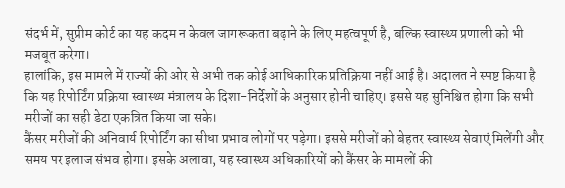संदर्भ में, सुप्रीम कोर्ट का यह कदम न केवल जागरूकता बढ़ाने के लिए महत्वपूर्ण है, बल्कि स्वास्थ्य प्रणाली को भी मजबूत करेगा।
हालांकि, इस मामले में राज्यों की ओर से अभी तक कोई आधिकारिक प्रतिक्रिया नहीं आई है। अदालत ने स्पष्ट किया है कि यह रिपोर्टिंग प्रक्रिया स्वास्थ्य मंत्रालय के दिशा-निर्देशों के अनुसार होनी चाहिए। इससे यह सुनिश्चित होगा कि सभी मरीजों का सही डेटा एकत्रित किया जा सके।
कैंसर मरीजों की अनिवार्य रिपोर्टिंग का सीधा प्रभाव लोगों पर पड़ेगा। इससे मरीजों को बेहतर स्वास्थ्य सेवाएं मिलेंगी और समय पर इलाज संभव होगा। इसके अलावा, यह स्वास्थ्य अधिकारियों को कैंसर के मामलों की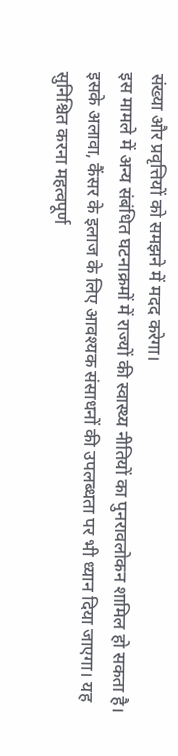संख्या और प्रवृत्तियों को समझने में मदद करेगा।
इस मामले में अन्य संबंधित घटनाक्रमों में राज्यों की स्वास्थ्य नीतियों का पुनरावलोकन शामिल हो सकता है। इसके अलावा, कैंसर के इलाज के लिए आवश्यक संसाधनों की उपलब्धता पर भी ध्यान दिया जाएगा। यह सुनिश्चित करना महत्वपूर्ण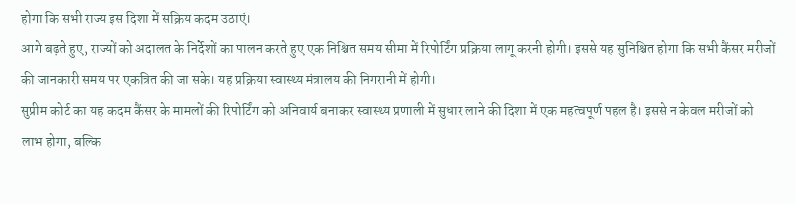होगा कि सभी राज्य इस दिशा में सक्रिय कदम उठाएं।
आगे बढ़ते हुए, राज्यों को अदालत के निर्देशों का पालन करते हुए एक निश्चित समय सीमा में रिपोर्टिंग प्रक्रिया लागू करनी होगी। इससे यह सुनिश्चित होगा कि सभी कैंसर मरीजों की जानकारी समय पर एकत्रित की जा सके। यह प्रक्रिया स्वास्थ्य मंत्रालय की निगरानी में होगी।
सुप्रीम कोर्ट का यह कदम कैंसर के मामलों की रिपोर्टिंग को अनिवार्य बनाकर स्वास्थ्य प्रणाली में सुधार लाने की दिशा में एक महत्वपूर्ण पहल है। इससे न केवल मरीजों को लाभ होगा, बल्कि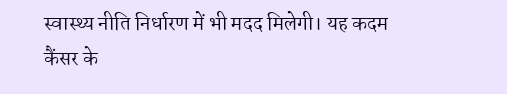स्वास्थ्य नीति निर्धारण में भी मदद मिलेगी। यह कदम कैंसर के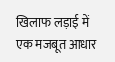खिलाफ लड़ाई में एक मजबूत आधार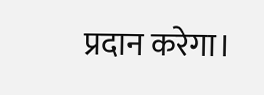प्रदान करेगा।